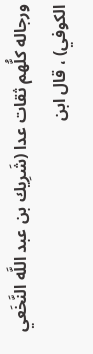ورجاله كلُّهم ثقات عدا (شَرِيك بن عبد اللَّه النَّخَعي الكوفي) ، قال ابن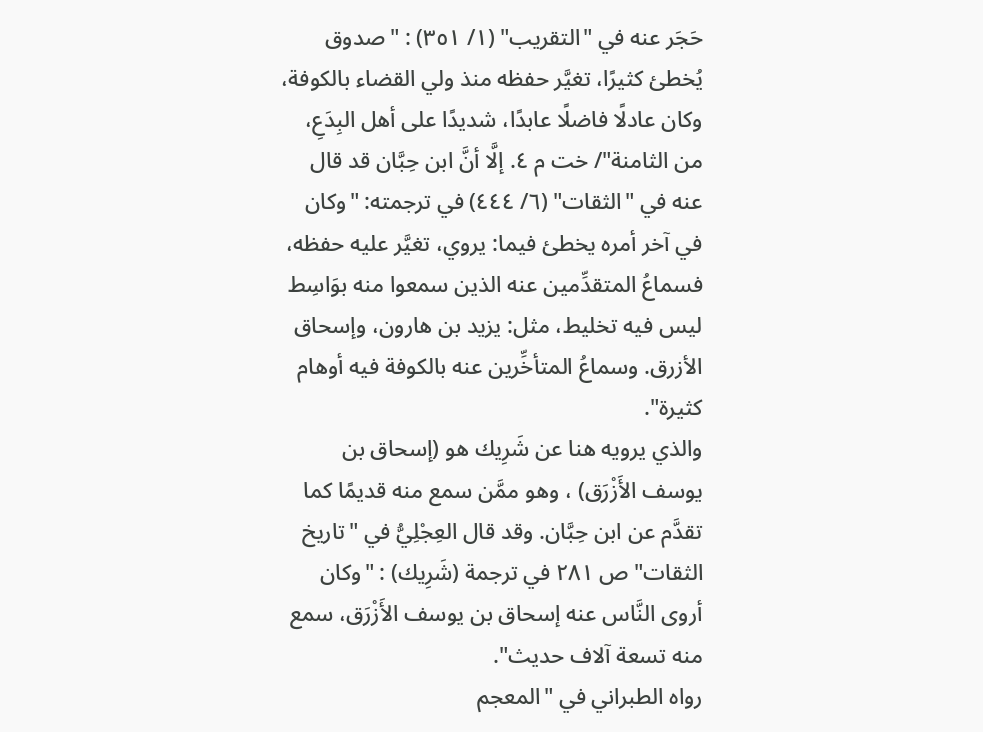حَجَر عنه في "التقريب" (١/ ٣٥١) : "صدوق يُخطئ كثيرًا، تغيَّر حفظه منذ ولي القضاء بالكوفة، وكان عادلًا فاضلًا عابدًا، شديدًا على أهل البِدَعِ، من الثامنة"/ خت م ٤. إلَّا أنَّ ابن حِبَّان قد قال عنه في "الثقات" (٦/ ٤٤٤) في ترجمته: "وكان في آخر أمره يخطئ فيما: يروي، تغيَّر عليه حفظه، فسماعُ المتقدِّمين عنه الذين سمعوا منه بوَاسِط ليس فيه تخليط، مثل: يزيد بن هارون، وإسحاق الأزرق. وسماعُ المتأخِّرين عنه بالكوفة فيه أوهام كثيرة".
والذي يرويه هنا عن شَرِيك هو (إسحاق بن يوسف الأَزْرَق) ، وهو ممَّن سمع منه قديمًا كما تقدَّم عن ابن حِبَّان. وقد قال العِجْلِيُّ في "تاريخ الثقات" ص ٢٨١ في ترجمة (شَرِيك) : "وكان أروى النَّاس عنه إسحاق بن يوسف الأَزْرَق، سمع منه تسعة آلاف حديث".
رواه الطبراني في "المعجم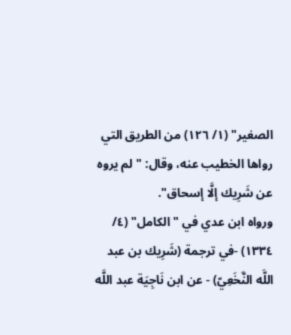الصغير" (١/ ١٢٦) من الطريق التي رواها الخطيب عنه، وقال: "لم يروه عن شَرِيك إلَّا إسحاق".
ورواه ابن عدي في "الكامل" (٤/ ١٣٣٤) -في ترجمة (شَرِيك بن عبد اللَّه النَّخَعِيّ) - عن ابن نَاجِيَة عبد اللَّه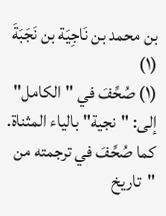بن محمد بن نَاجِيَة بن نَجَبَةَ (١)
(١) صُحِّفَ في "الكامل" إلى: "نجية" بالياء المثناة. كما صُحِّفَ في ترجمته من "تاريخ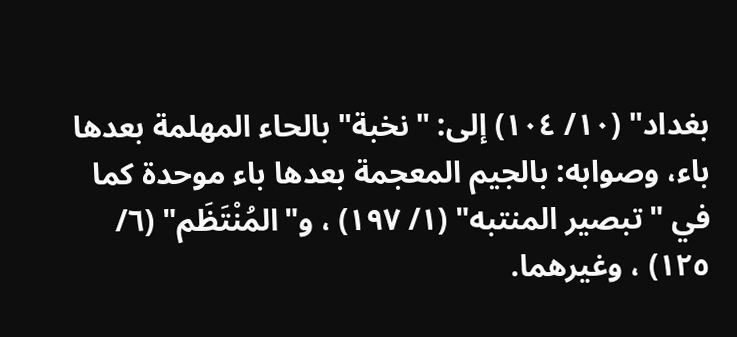بغداد" (١٠/ ١٠٤) إلى: "نخبة" بالحاء المهلمة بعدها باء، وصوابه: بالجيم المعجمة بعدها باء موحدة كما في "تبصير المنتبه" (١/ ١٩٧) ، و"المُنْتَظَم" (٦/ ١٢٥) ، وغيرهما.